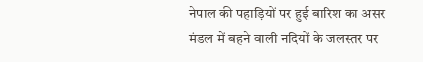नेपाल की पहाड़ियों पर हुई बारिश का असर मंडल में बहने वाली नदियों के जलस्तर पर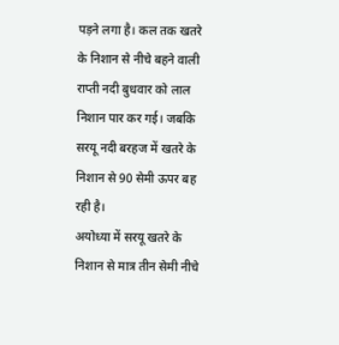पड़ने लगा है। कल तक खतरे के निशान से नीचे बहने वाली राप्ती नदी बुधवार को लाल निशान पार कर गई। जबकि सरयू नदी बरहज में खतरे के निशान से 90 सेमी ऊपर बह रही है।
अयोध्या में सरयू खतरे के निशान से मात्र तीन सेमी नीचे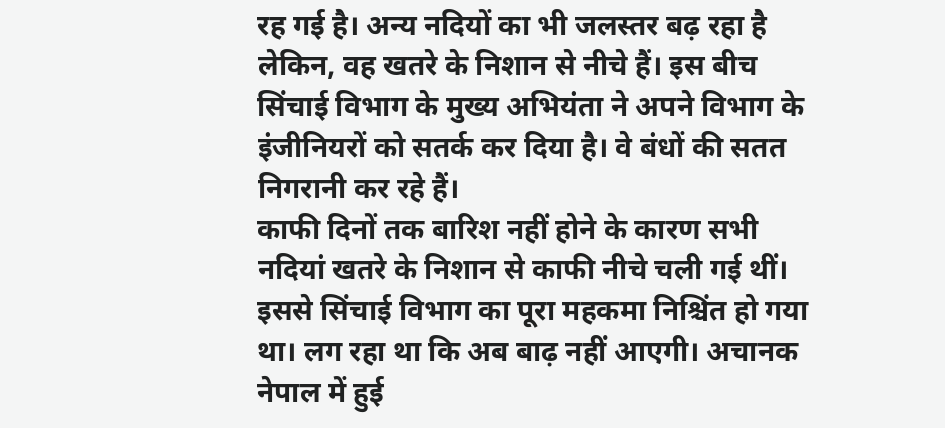रह गई है। अन्य नदियों का भी जलस्तर बढ़ रहा है लेकिन, वह खतरे के निशान से नीचे हैं। इस बीच सिंचाई विभाग के मुख्य अभियंता ने अपने विभाग के इंजीनियरों को सतर्क कर दिया है। वे बंधों की सतत निगरानी कर रहे हैं।
काफी दिनों तक बारिश नहीं होने के कारण सभी नदियां खतरे के निशान से काफी नीचे चली गई थीं। इससे सिंचाई विभाग का पूरा महकमा निश्चिंत हो गया था। लग रहा था कि अब बाढ़ नहीं आएगी। अचानक नेपाल में हुई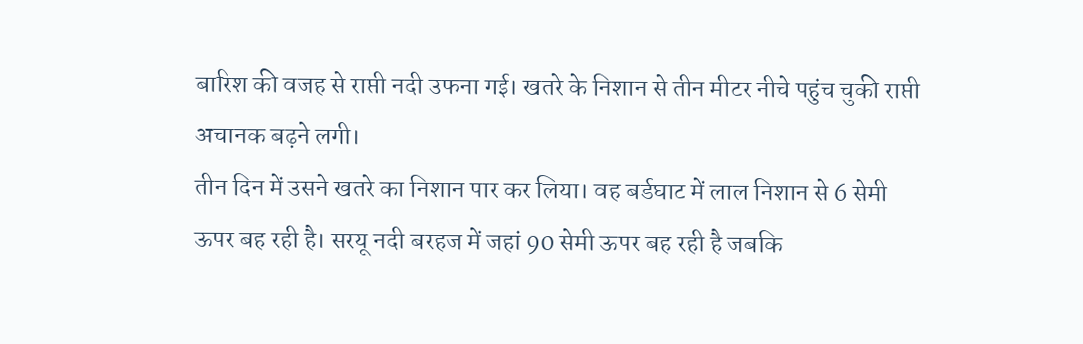बारिश की वजह से राप्ती नदी उफना गई। खतरे के निशान से तीन मीटर नीचे पहुंच चुकी राप्ती अचानक बढ़ने लगी।
तीन दिन में उसने खतरे का निशान पार कर लिया। वह बर्डघाट में लाल निशान से 6 सेमी ऊपर बह रही है। सरयू नदी बरहज में जहां 90 सेमी ऊपर बह रही है जबकि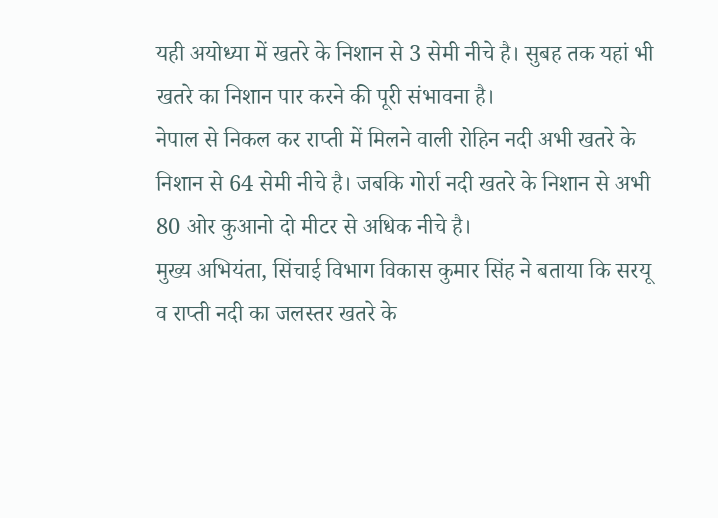यही अयोध्या में खतरे के निशान से 3 सेमी नीचे है। सुबह तक यहां भी खतरे का निशान पार करने की पूरी संभावना है।
नेपाल से निकल कर राप्ती में मिलने वाली रोहिन नदी अभी खतरे के निशान से 64 सेमी नीचे है। जबकि गोर्रा नदी खतरे के निशान से अभी 80 ओर कुआनो दो मीटर से अधिक नीचे है।
मुख्य अभियंता, सिंचाई विभाग विकास कुमार सिंह ने बताया कि सरयू व राप्ती नदी का जलस्तर खतरे के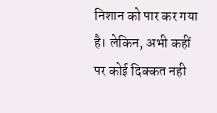निशान को पार कर गया है। लेकिन, अभी कहीं पर कोई दिक्कत नही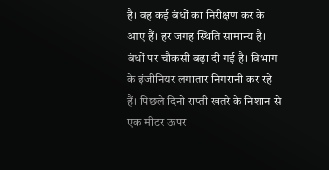है। वह कई बंधों का निरीक्षण कर के आए हैं। हर जगह स्थिति सामान्य है। बंधों पर चौकसी बढ़ा दी गई है। विभाग के इंजीनियर लगातार निगरानी कर रहे हैं। पिछले दिनो राप्ती खतरे के निशान से एक मीटर ऊपर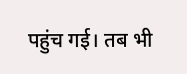पहुंच गई। तब भी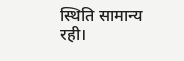स्थिति सामान्य रही।